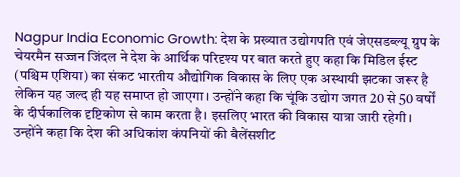Nagpur India Economic Growth: देश के प्रख्यात उद्योगपति एवं जेएसडब्ल्यू ग्रुप के चेयरमैन सज्जन जिंदल ने देश के आर्थिक परिदृश्य पर बात करते हुए कहा कि मिडिल ईस्ट (पश्चिम एशिया) का संकट भारतीय औद्योगिक विकास के लिए एक अस्थायी झटका जरूर है लेकिन यह जल्द ही यह समाप्त हो जाएगा। उन्होंने कहा कि चूंकि उद्योग जगत 20 से 50 वर्षों के दीर्घकालिक दृष्टिकोण से काम करता है। इसलिए भारत की विकास यात्रा जारी रहेगी।
उन्होंने कहा कि देश की अधिकांश कंपनियों की बैलेंसशीट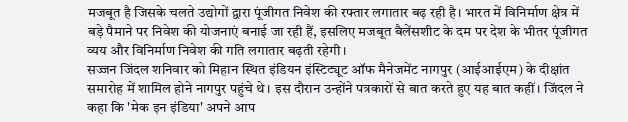मजबूत है जिसके चलते उद्योगों द्वारा पूंजीगत निवेश की रफ्तार लगातार बढ़ रही है। भारत में विनिर्माण क्षेत्र में बड़े पैमाने पर निवेश की योजनाएं बनाई जा रही हैं, इसलिए मजबूत बैलेंसशीट के दम पर देश के भीतर पूंजीगत व्यय और विनिर्माण निवेश की गति लगातार बढ़ती रहेगी।
सज्जन जिंदल शनिवार को मिहान स्थित इंडियन इंस्टिट्यूट ऑफ मैनेजमेंट नागपुर (आईआईएम) के दीक्षांत समारोह में शामिल होने नागपुर पहुंचे थे। इस दौरान उन्होंने पत्रकारों से बात करते हुए यह बात कहीं। जिंदल ने कहा कि 'मेक इन इंडिया' अपने आप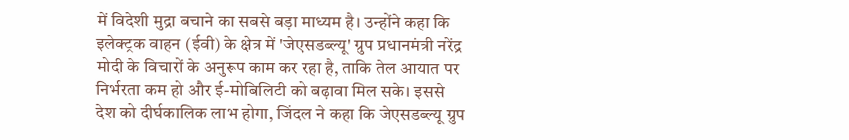में विदेशी मुद्रा बचाने का सबसे बड़ा माध्यम है। उन्होंने कहा कि इलेक्ट्रक वाहन (ईवी) के क्षेत्र में 'जेएसडब्ल्यू' ग्रुप प्रधानमंत्री नरेंद्र मोदी के विचारों के अनुरूप काम कर रहा है, ताकि तेल आयात पर निर्भरता कम हो और ई-मोबिलिटी को बढ़ावा मिल सके। इससे देश को दीर्घकालिक लाभ होगा, जिंदल ने कहा कि जेएसडब्ल्यू ग्रुप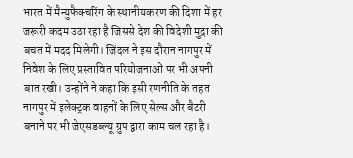भारत में मैन्युफैक्चरिंग के स्थानीयकरण की दिशा में हर जरूरी कदम उठा रहा है जिससे देश की विदेशी मुद्रा की बचत में मदद मिलेगी। जिंदल ने इस दौरान नागपुर में निवेश के लिए प्रस्तावित परियोजनाओं पर भी अपनी बात रखी। उन्होंने ने कहा कि इसी रणनीति के तहत नागपुर में इलेक्ट्रक वाहनों के लिए सेल्स और बैटरी बनाने पर भी जेएसडब्ल्यू ग्रुप द्वारा काम चल रहा है।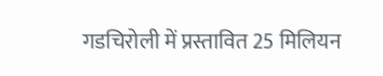गडचिरोली में प्रस्तावित 25 मिलियन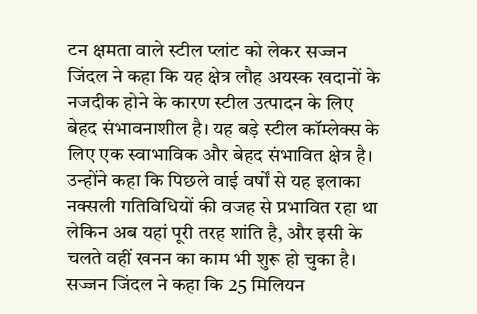टन क्षमता वाले स्टील प्लांट को लेकर सज्जन जिंदल ने कहा कि यह क्षेत्र लौह अयस्क खदानों के नजदीक होने के कारण स्टील उत्पादन के लिए बेहद संभावनाशील है। यह बड़े स्टील कॉम्लेक्स के लिए एक स्वाभाविक और बेहद संभावित क्षेत्र है। उन्होंने कहा कि पिछले वाई वर्षों से यह इलाका नक्सली गतिविधियों की वजह से प्रभावित रहा था लेकिन अब यहां पूरी तरह शांति है, और इसी के चलते वहीं खनन का काम भी शुरू हो चुका है।
सज्जन जिंदल ने कहा कि 25 मिलियन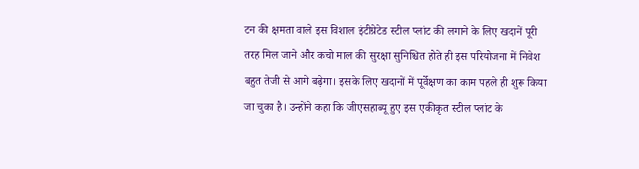टन की क्षमता वाले इस विशाल इंटीग्रेटेड स्टील प्लांट की लगाने के लिए खदानें पूरी तरह मिल जाने और कचो माल की सुरक्षा सुनिश्चित होते ही इस परियोजना में निवेश बहुत तेजी से आगे बढ़ेगा। इसके लिए खदानों में पूर्वेक्षण का काम पहले ही शुरू किया जा चुका है। उन्होंने कहा कि जीएसहाब्यू हुए इस एकीकृत स्टील प्लांट के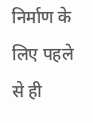निर्माण के लिए पहले से ही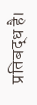प्रतिबद्ध है।